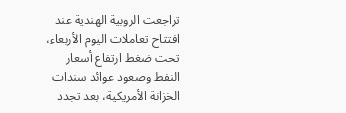تراجعت الروبية الهندية عند افتتاح تعاملات اليوم الأربعاء، تحت ضغط ارتفاع أسعار النفط وصعود عوائد سندات الخزانة الأمريكية، بعد تجدد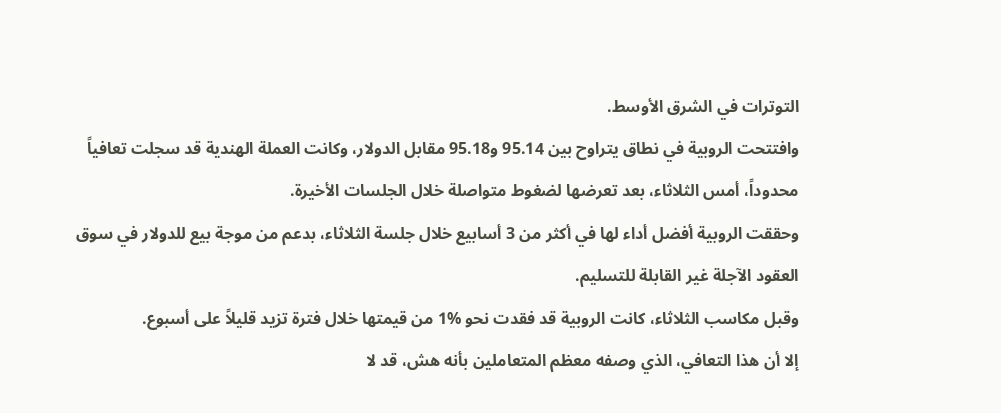التوترات في الشرق الأوسط.
وافتتحت الروبية في نطاق يتراوح بين 95.14 و95.18 مقابل الدولار، وكانت العملة الهندية قد سجلت تعافياً محدوداً، أمس الثلاثاء، بعد تعرضها لضغوط متواصلة خلال الجلسات الأخيرة.
وحققت الروبية أفضل أداء لها في أكثر من 3 أسابيع خلال جلسة الثلاثاء، بدعم من موجة بيع للدولار في سوق العقود الآجلة غير القابلة للتسليم.
وقبل مكاسب الثلاثاء، كانت الروبية قد فقدت نحو %1 من قيمتها خلال فترة تزيد قليلاً على أسبوع.
إلا أن هذا التعافي، الذي وصفه معظم المتعاملين بأنه هش، قد لا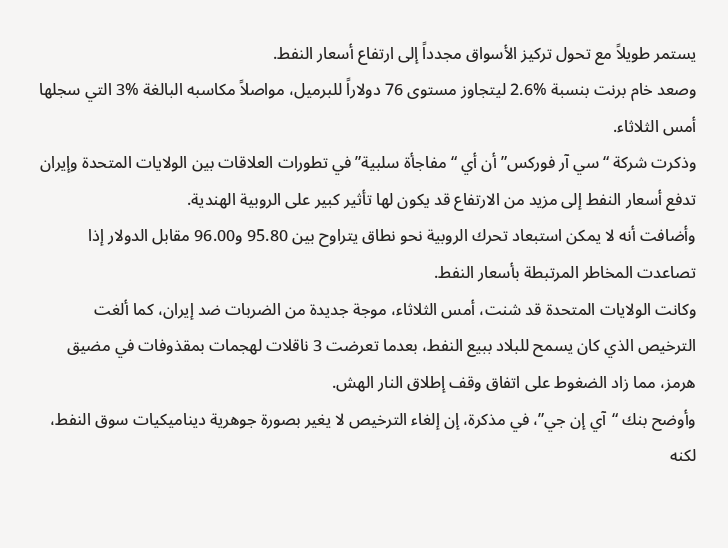يستمر طويلاً مع تحول تركيز الأسواق مجدداً إلى ارتفاع أسعار النفط.
وصعد خام برنت بنسبة %2.6 ليتجاوز مستوى 76 دولاراً للبرميل، مواصلاً مكاسبه البالغة %3 التي سجلها أمس الثلاثاء.
وذكرت شركة “سي آر فوركس” أن أي “مفاجأة سلبية” في تطورات العلاقات بين الولايات المتحدة وإيران تدفع أسعار النفط إلى مزيد من الارتفاع قد يكون لها تأثير كبير على الروبية الهندية.
وأضافت أنه لا يمكن استبعاد تحرك الروبية نحو نطاق يتراوح بين 95.80 و96.00 مقابل الدولار إذا تصاعدت المخاطر المرتبطة بأسعار النفط.
وكانت الولايات المتحدة قد شنت، أمس الثلاثاء، موجة جديدة من الضربات ضد إيران، كما ألغت الترخيص الذي كان يسمح للبلاد ببيع النفط، بعدما تعرضت 3 ناقلات لهجمات بمقذوفات في مضيق هرمز، مما زاد الضغوط على اتفاق وقف إطلاق النار الهش.
وأوضح بنك “آي إن جي”، في مذكرة، إن إلغاء الترخيص لا يغير بصورة جوهرية ديناميكيات سوق النفط، لكنه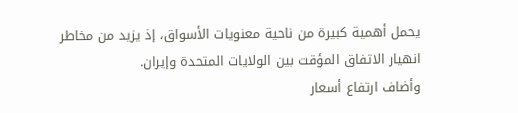يحمل أهمية كبيرة من ناحية معنويات الأسواق، إذ يزيد من مخاطر انهيار الاتفاق المؤقت بين الولايات المتحدة وإيران.
وأضاف ارتفاع أسعار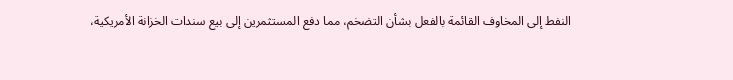النفط إلى المخاوف القائمة بالفعل بشأن التضخم، مما دفع المستثمرين إلى بيع سندات الخزانة الأمريكية،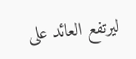ليرتفع العائد على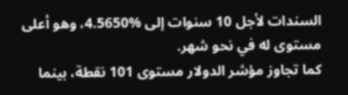السندات لأجل 10 سنوات إلى %4.5650، وهو أعلى مستوى له في نحو شهر.
كما تجاوز مؤشر الدولار مستوى 101 نقطة، بينما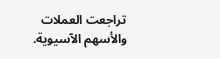تراجعت العملات والأسهم الآسيوية.